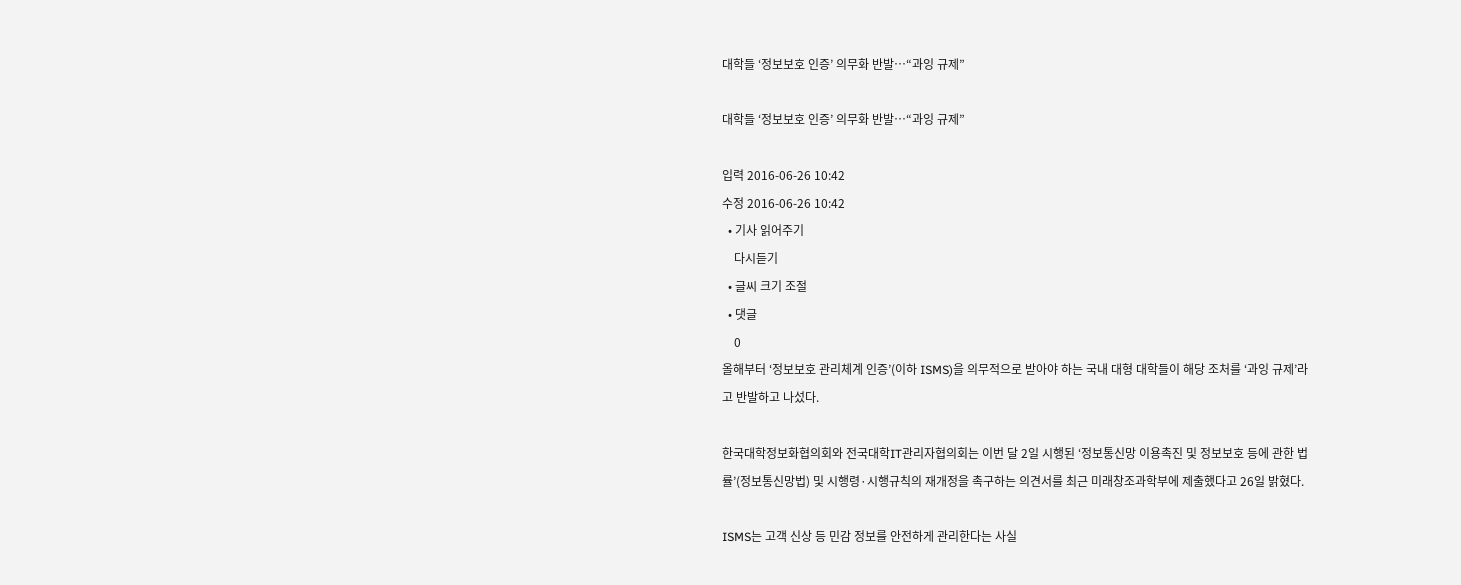대학들 ‘정보보호 인증’ 의무화 반발…“과잉 규제”

대학들 ‘정보보호 인증’ 의무화 반발…“과잉 규제”

입력 2016-06-26 10:42
수정 2016-06-26 10:42
  • 기사 읽어주기
    다시듣기
  • 글씨 크기 조절
  • 댓글
    0
올해부터 ‘정보보호 관리체계 인증’(이하 ISMS)을 의무적으로 받아야 하는 국내 대형 대학들이 해당 조처를 ‘과잉 규제’라고 반발하고 나섰다.

한국대학정보화협의회와 전국대학IT관리자협의회는 이번 달 2일 시행된 ‘정보통신망 이용촉진 및 정보보호 등에 관한 법률’(정보통신망법) 및 시행령·시행규칙의 재개정을 촉구하는 의견서를 최근 미래창조과학부에 제출했다고 26일 밝혔다.

ISMS는 고객 신상 등 민감 정보를 안전하게 관리한다는 사실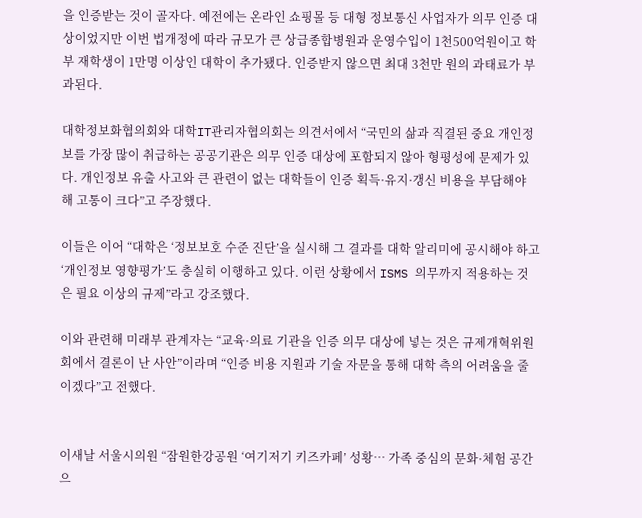을 인증받는 것이 골자다. 예전에는 온라인 쇼핑몰 등 대형 정보통신 사업자가 의무 인증 대상이었지만 이번 법개정에 따라 규모가 큰 상급종합병원과 운영수입이 1천500억원이고 학부 재학생이 1만명 이상인 대학이 추가됐다. 인증받지 않으면 최대 3천만 원의 과태료가 부과된다.

대학정보화협의회와 대학IT관리자협의회는 의견서에서 “국민의 삶과 직결된 중요 개인정보를 가장 많이 취급하는 공공기관은 의무 인증 대상에 포함되지 않아 형평성에 문제가 있다. 개인정보 유출 사고와 큰 관련이 없는 대학들이 인증 획득·유지·갱신 비용을 부담해야 해 고통이 크다”고 주장했다.

이들은 이어 “대학은 ‘정보보호 수준 진단’을 실시해 그 결과를 대학 알리미에 공시해야 하고 ‘개인정보 영향평가’도 충실히 이행하고 있다. 이런 상황에서 ISMS 의무까지 적용하는 것은 필요 이상의 규제”라고 강조했다.

이와 관련해 미래부 관계자는 “교육·의료 기관을 인증 의무 대상에 넣는 것은 규제개혁위원회에서 결론이 난 사안”이라며 “인증 비용 지원과 기술 자문을 통해 대학 측의 어려움을 줄이겠다”고 전했다.


이새날 서울시의원 “잠원한강공원 ‘여기저기 키즈카페’ 성황… 가족 중심의 문화·체험 공간으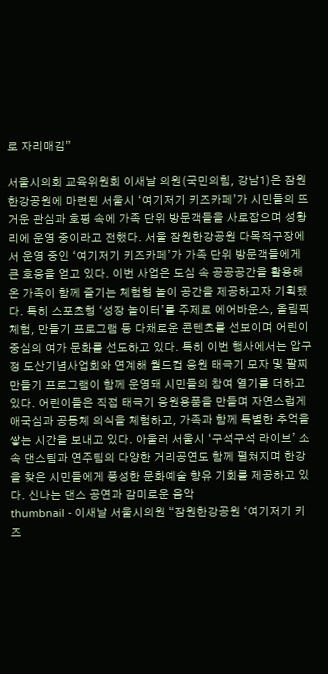로 자리매김”

서울시의회 교육위원회 이새날 의원(국민의힘, 강남1)은 잠원한강공원에 마련된 서울시 ‘여기저기 키즈카페’가 시민들의 뜨거운 관심과 호평 속에 가족 단위 방문객들을 사로잡으며 성황리에 운영 중이라고 전했다. 서울 잠원한강공원 다목적구장에서 운영 중인 ‘여기저기 키즈카페’가 가족 단위 방문객들에게 큰 호응을 얻고 있다. 이번 사업은 도심 속 공공공간을 활용해 온 가족이 함께 즐기는 체험형 놀이 공간을 제공하고자 기획됐다. 특히 스포츠형 ‘성장 놀이터’를 주제로 에어바운스, 올림픽 체험, 만들기 프로그램 등 다채로운 콘텐츠를 선보이며 어린이 중심의 여가 문화를 선도하고 있다. 특히 이번 행사에서는 압구정 도산기념사업회와 연계해 월드컵 응원 태극기 모자 및 팔찌 만들기 프로그램이 함께 운영돼 시민들의 참여 열기를 더하고 있다. 어린이들은 직접 태극기 응원용품을 만들며 자연스럽게 애국심과 공동체 의식을 체험하고, 가족과 함께 특별한 추억을 쌓는 시간을 보내고 있다. 아울러 서울시 ‘구석구석 라이브’ 소속 댄스팀과 연주팀의 다양한 거리공연도 함께 펼쳐지며 한강을 찾은 시민들에게 풍성한 문화예술 향유 기회를 제공하고 있다. 신나는 댄스 공연과 감미로운 음악
thumbnail - 이새날 서울시의원 “잠원한강공원 ‘여기저기 키즈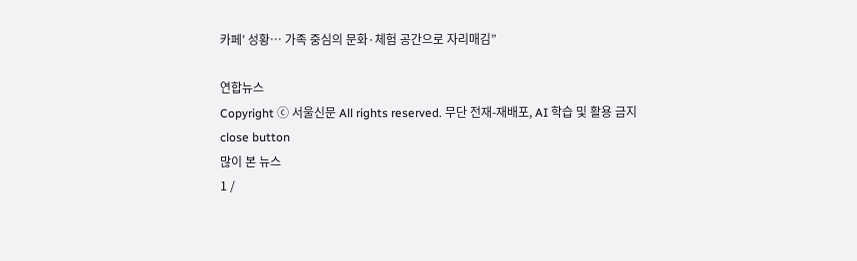카페’ 성황… 가족 중심의 문화·체험 공간으로 자리매김”

연합뉴스
Copyright ⓒ 서울신문 All rights reserved. 무단 전재-재배포, AI 학습 및 활용 금지
close button
많이 본 뉴스
1 /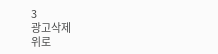3
광고삭제
위로